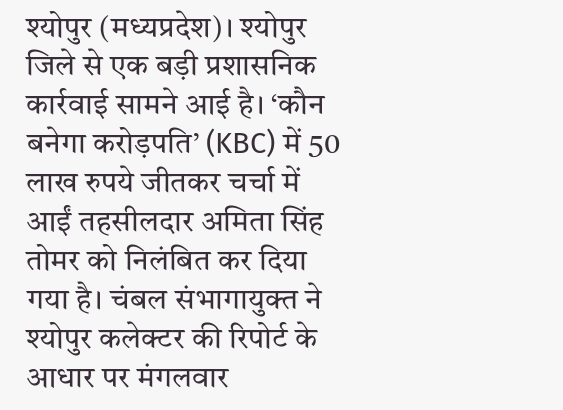श्योपुर (मध्यप्रदेश)। श्योपुर जिले से एक बड़ी प्रशासनिक कार्रवाई सामने आई है। ‘कौन बनेगा करोड़पति’ (KBC) में 50 लाख रुपये जीतकर चर्चा में आईं तहसीलदार अमिता सिंह तोमर को निलंबित कर दिया गया है। चंबल संभागायुक्त ने श्योपुर कलेक्टर की रिपोर्ट के आधार पर मंगलवार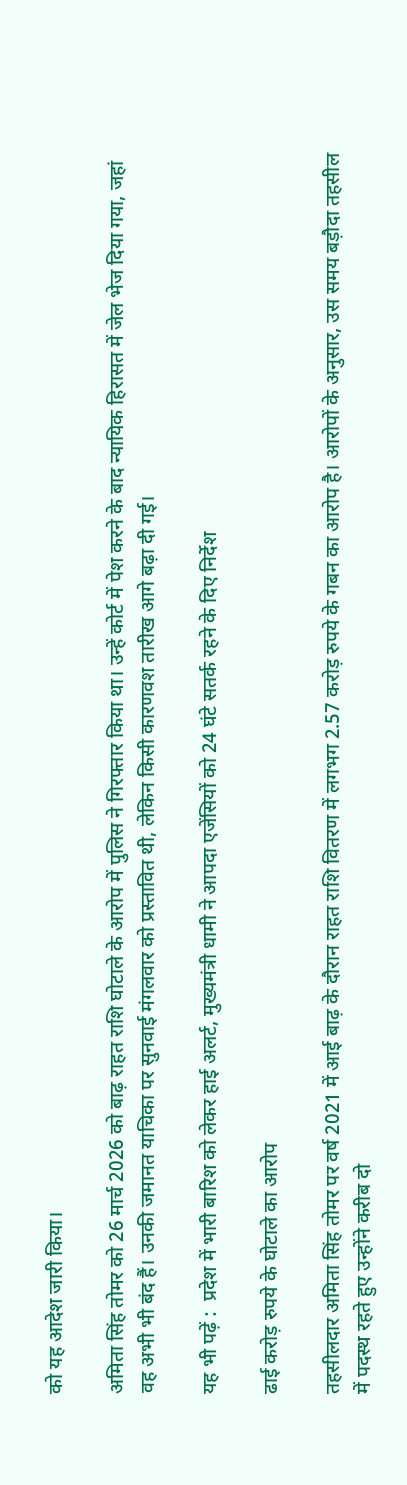को यह आदेश जारी किया।

अमिता सिंह तोमर को 26 मार्च 2026 को बाढ़ राहत राशि घोटाले के आरोप में पुलिस ने गिरफ्तार किया था। उन्हें कोर्ट में पेश करने के बाद न्यायिक हिरासत में जेल भेज दिया गया, जहां वह अभी भी बंद हैं। उनकी जमानत याचिका पर सुनवाई मंगलवार को प्रस्तावित थी, लेकिन किसी कारणवश तारीख आगे बढ़ा दी गई।

यह भी पढ़ें :  प्रदेश में भारी बारिश को लेकर हाई अलर्ट, मुख्यमंत्री धामी ने आपदा एजेंसियों को 24 घंटे सतर्क रहने के दिए निर्देश

ढाई करोड़ रुपये के घोटाले का आरोप

तहसीलदार अमिता सिंह तोमर पर वर्ष 2021 में आई बाढ़ के दौरान राहत राशि वितरण में लगभग 2.57 करोड़ रुपये के गबन का आरोप है। आरोपों के अनुसार, उस समय बड़ौदा तहसील में पदस्थ रहते हुए उन्होंने करीब दो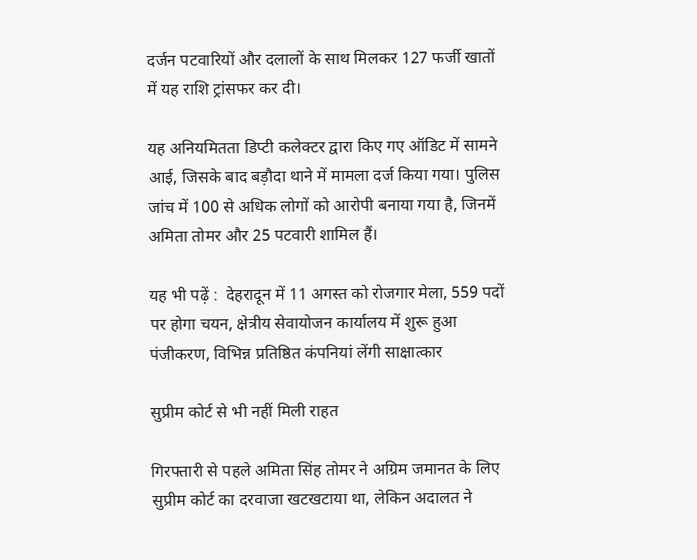दर्जन पटवारियों और दलालों के साथ मिलकर 127 फर्जी खातों में यह राशि ट्रांसफर कर दी।

यह अनियमितता डिप्टी कलेक्टर द्वारा किए गए ऑडिट में सामने आई, जिसके बाद बड़ौदा थाने में मामला दर्ज किया गया। पुलिस जांच में 100 से अधिक लोगों को आरोपी बनाया गया है, जिनमें अमिता तोमर और 25 पटवारी शामिल हैं।

यह भी पढ़ें :  देहरादून में 11 अगस्त को रोजगार मेला, 559 पदों पर होगा चयन, क्षेत्रीय सेवायोजन कार्यालय में शुरू हुआ पंजीकरण, विभिन्न प्रतिष्ठित कंपनियां लेंगी साक्षात्कार

सुप्रीम कोर्ट से भी नहीं मिली राहत

गिरफ्तारी से पहले अमिता सिंह तोमर ने अग्रिम जमानत के लिए सुप्रीम कोर्ट का दरवाजा खटखटाया था, लेकिन अदालत ने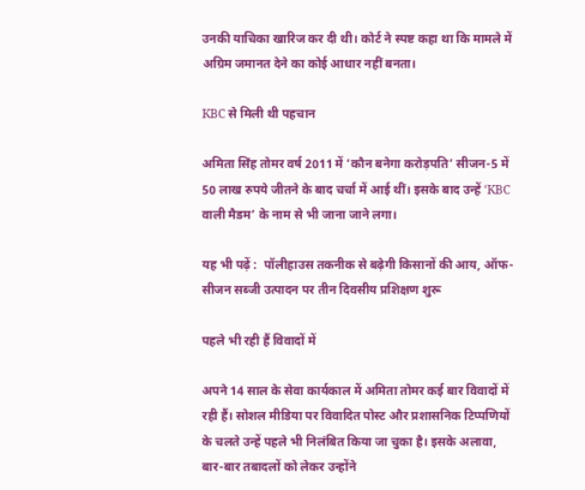उनकी याचिका खारिज कर दी थी। कोर्ट ने स्पष्ट कहा था कि मामले में अग्रिम जमानत देने का कोई आधार नहीं बनता।

KBC से मिली थी पहचान

अमिता सिंह तोमर वर्ष 2011 में ‘कौन बनेगा करोड़पति’ सीजन-5 में 50 लाख रुपये जीतने के बाद चर्चा में आई थीं। इसके बाद उन्हें ‘KBC वाली मैडम’ के नाम से भी जाना जाने लगा।

यह भी पढ़ें :  पॉलीहाउस तकनीक से बढ़ेगी किसानों की आय, ऑफ-सीजन सब्जी उत्पादन पर तीन दिवसीय प्रशिक्षण शुरू

पहले भी रही हैं विवादों में

अपने 14 साल के सेवा कार्यकाल में अमिता तोमर कई बार विवादों में रही हैं। सोशल मीडिया पर विवादित पोस्ट और प्रशासनिक टिप्पणियों के चलते उन्हें पहले भी निलंबित किया जा चुका है। इसके अलावा, बार-बार तबादलों को लेकर उन्होंने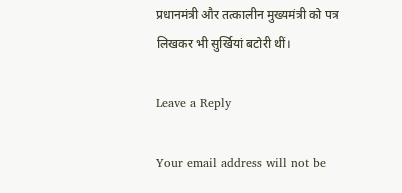प्रधानमंत्री और तत्कालीन मुख्यमंत्री को पत्र लिखकर भी सुर्खियां बटोरी थीं।

Leave a Reply

Your email address will not be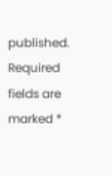published. Required fields are marked *